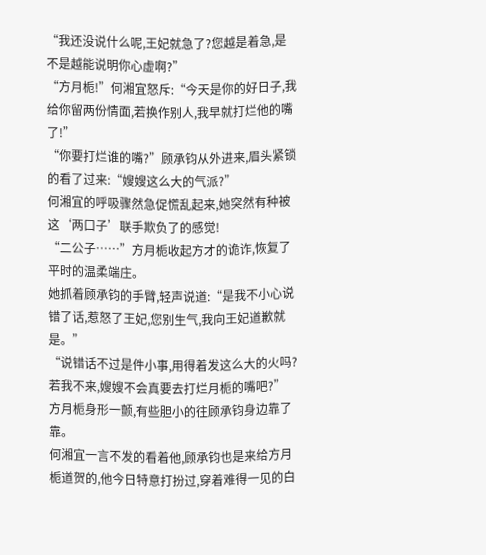“我还没说什么呢,王妃就急了?您越是着急,是不是越能说明你心虚啊?”
“方月栀!”何湘宜怒斥:“今天是你的好日子,我给你留两份情面,若换作别人,我早就打烂他的嘴了!”
“你要打烂谁的嘴?”顾承钧从外进来,眉头紧锁的看了过来:“嫂嫂这么大的气派?”
何湘宜的呼吸骤然急促慌乱起来,她突然有种被这‘两口子’联手欺负了的感觉!
“二公子……”方月栀收起方才的诡诈,恢复了平时的温柔端庄。
她抓着顾承钧的手臂,轻声说道:“是我不小心说错了话,惹怒了王妃,您别生气,我向王妃道歉就是。”
“说错话不过是件小事,用得着发这么大的火吗?若我不来,嫂嫂不会真要去打烂月栀的嘴吧?”
方月栀身形一颤,有些胆小的往顾承钧身边靠了靠。
何湘宜一言不发的看着他,顾承钧也是来给方月栀道贺的,他今日特意打扮过,穿着难得一见的白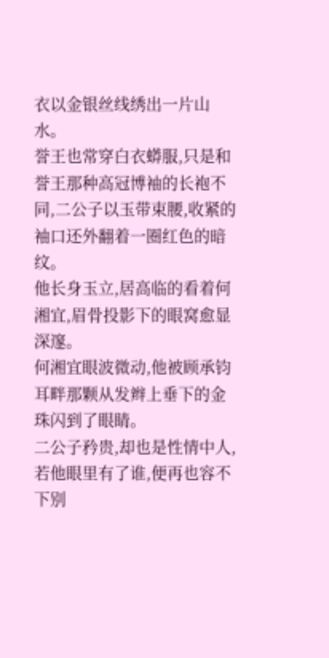衣以金银丝线绣出一片山水。
誉王也常穿白衣蟒服,只是和誉王那种高冠博袖的长袍不同,二公子以玉带束腰,收紧的袖口还外翻着一圈红色的暗纹。
他长身玉立,居高临的看着何湘宜,眉骨投影下的眼窝愈显深邃。
何湘宜眼波微动,他被顾承钧耳畔那颗从发辫上垂下的金珠闪到了眼睛。
二公子矜贵,却也是性情中人,若他眼里有了谁,便再也容不下别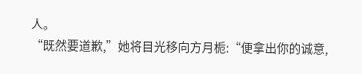人。
“既然要道歉,”她将目光移向方月栀:“便拿出你的诚意,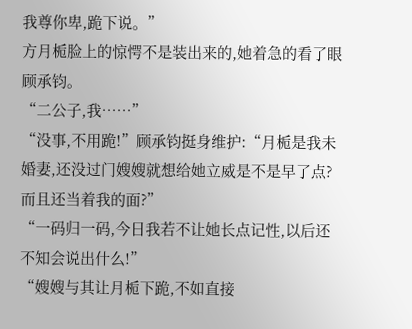我尊你卑,跪下说。”
方月栀脸上的惊愕不是装出来的,她着急的看了眼顾承钧。
“二公子,我……”
“没事,不用跪!”顾承钧挺身维护:“月栀是我未婚妻,还没过门嫂嫂就想给她立威是不是早了点?而且还当着我的面?”
“一码归一码,今日我若不让她长点记性,以后还不知会说出什么!”
“嫂嫂与其让月栀下跪,不如直接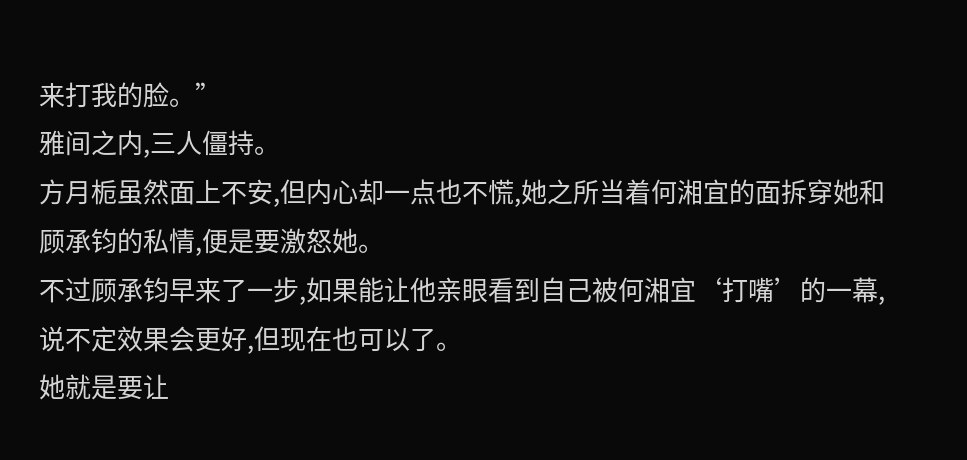来打我的脸。”
雅间之内,三人僵持。
方月栀虽然面上不安,但内心却一点也不慌,她之所当着何湘宜的面拆穿她和顾承钧的私情,便是要激怒她。
不过顾承钧早来了一步,如果能让他亲眼看到自己被何湘宜‘打嘴’的一幕,说不定效果会更好,但现在也可以了。
她就是要让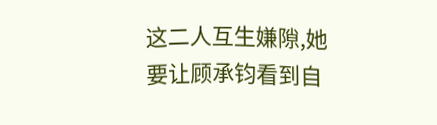这二人互生嫌隙,她要让顾承钧看到自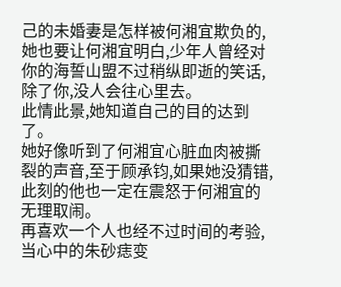己的未婚妻是怎样被何湘宜欺负的,她也要让何湘宜明白,少年人曾经对你的海誓山盟不过稍纵即逝的笑话,除了你,没人会往心里去。
此情此景,她知道自己的目的达到了。
她好像听到了何湘宜心脏血肉被撕裂的声音,至于顾承钧,如果她没猜错,此刻的他也一定在震怒于何湘宜的无理取闹。
再喜欢一个人也经不过时间的考验,当心中的朱砂痣变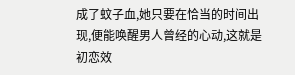成了蚊子血,她只要在恰当的时间出现,便能唤醒男人曾经的心动,这就是初恋效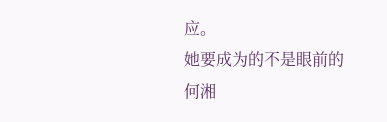应。
她要成为的不是眼前的何湘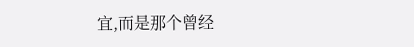宜,而是那个曾经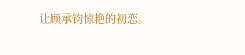让顾承钧惊艳的初恋。